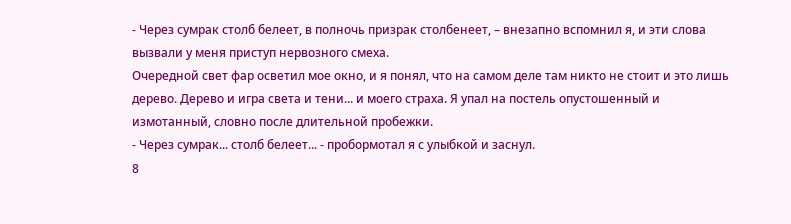- Через сумрак столб белеет, в полночь призрак столбенеет, – внезапно вспомнил я, и эти слова вызвали у меня приступ нервозного смеха.
Очередной свет фар осветил мое окно, и я понял, что на самом деле там никто не стоит и это лишь дерево. Дерево и игра света и тени... и моего страха. Я упал на постель опустошенный и измотанный, словно после длительной пробежки.
- Через сумрак... столб белеет... - пробормотал я с улыбкой и заснул.
8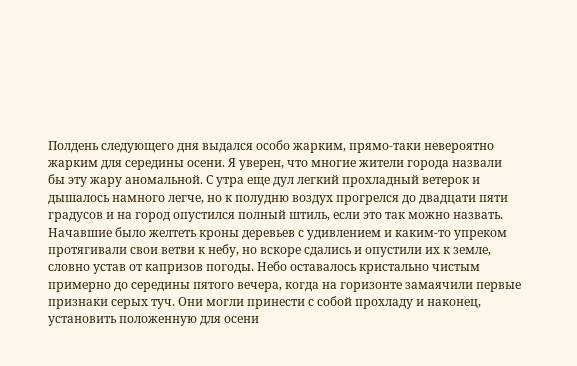Полдень следующего дня выдался особо жарким, прямо-таки невероятно жарким для середины осени. Я уверен, что многие жители города назвали бы эту жару аномальной. С утра еще дул легкий прохладный ветерок и дышалось намного легче, но к полудню воздух прогрелся до двадцати пяти градусов и на город опустился полный штиль, если это так можно назвать. Начавшие было желтеть кроны деревьев с удивлением и каким-то упреком протягивали свои ветви к небу, но вскоре сдались и опустили их к земле, словно устав от капризов погоды. Небо оставалось кристально чистым примерно до середины пятого вечера, когда на горизонте замаячили первые признаки серых туч. Они могли принести с собой прохладу и наконец, установить положенную для осени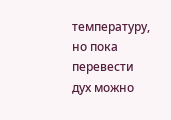температуру, но пока перевести дух можно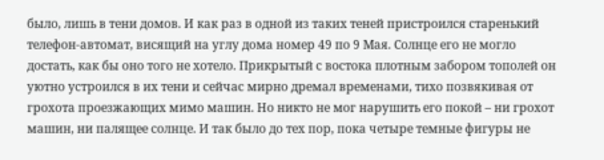было, лишь в тени домов. И как раз в одной из таких теней пристроился старенький телефон-автомат, висящий на углу дома номер 49 по 9 Мая. Солнце его не могло достать, как бы оно того не хотело. Прикрытый с востока плотным забором тополей он уютно устроился в их тени и сейчас мирно дремал временами, тихо позвякивая от грохота проезжающих мимо машин. Но никто не мог нарушить его покой – ни грохот машин, ни палящее солнце. И так было до тех пор, пока четыре темные фигуры не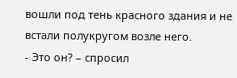вошли под тень красного здания и не встали полукругом возле него.
- Это он? – спросил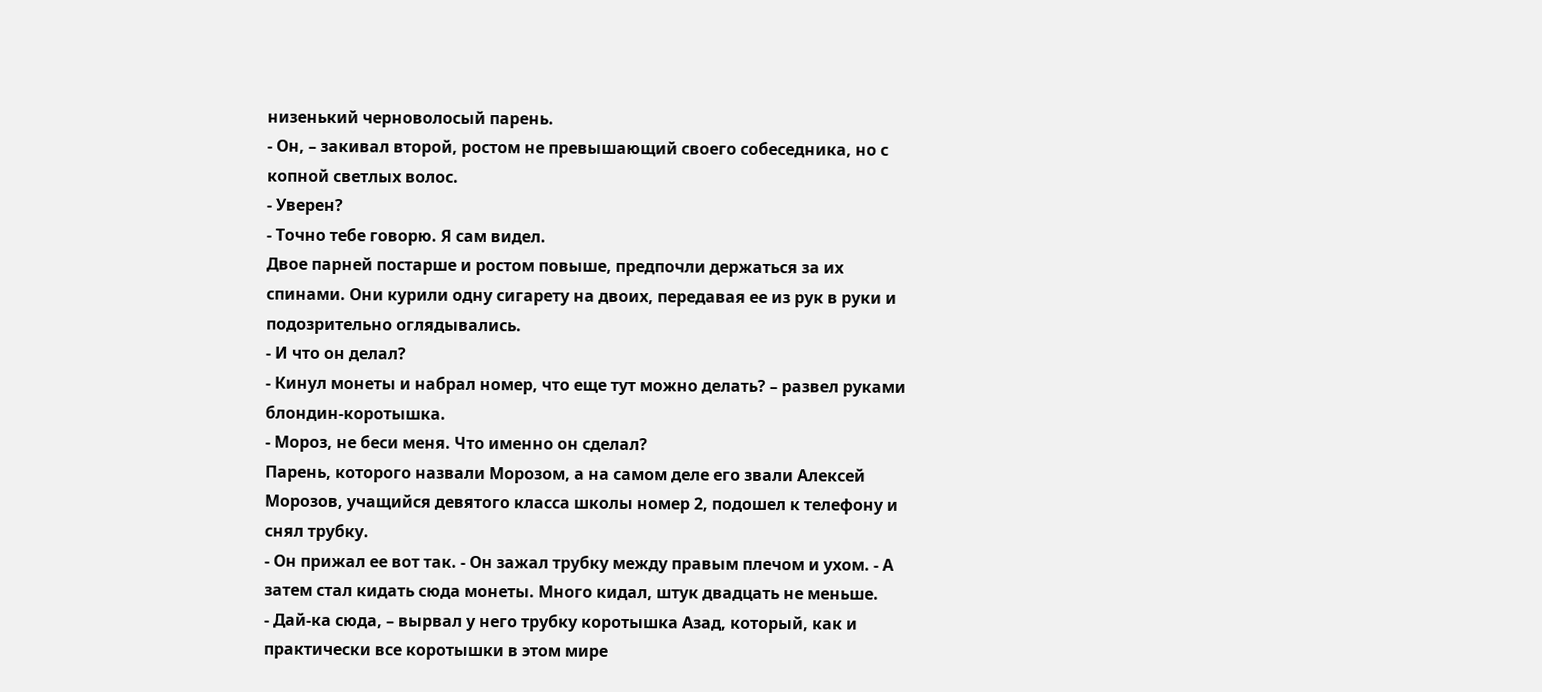низенький черноволосый парень.
- Он, – закивал второй, ростом не превышающий своего собеседника, но с копной светлых волос.
- Уверен?
- Точно тебе говорю. Я сам видел.
Двое парней постарше и ростом повыше, предпочли держаться за их спинами. Они курили одну сигарету на двоих, передавая ее из рук в руки и подозрительно оглядывались.
- И что он делал?
- Кинул монеты и набрал номер, что еще тут можно делать? – развел руками блондин-коротышка.
- Мороз, не беси меня. Что именно он сделал?
Парень, которого назвали Морозом, а на самом деле его звали Алексей Морозов, учащийся девятого класса школы номер 2, подошел к телефону и снял трубку.
- Он прижал ее вот так. - Он зажал трубку между правым плечом и ухом. - А затем стал кидать сюда монеты. Много кидал, штук двадцать не меньше.
- Дай-ка сюда, – вырвал у него трубку коротышка Азад, который, как и практически все коротышки в этом мире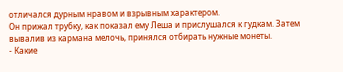отличался дурным нравом и взрывным характером.
Он прижал трубку, как показал ему Леша и прислушался к гудкам. Затем вывалив из кармана мелочь, принялся отбирать нужные монеты.
- Какие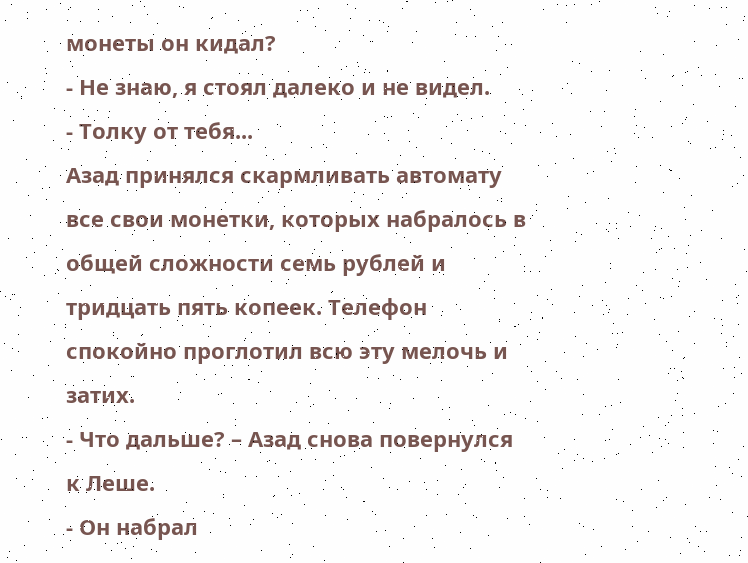монеты он кидал?
- Не знаю, я стоял далеко и не видел.
- Толку от тебя...
Азад принялся скармливать автомату все свои монетки, которых набралось в общей сложности семь рублей и тридцать пять копеек. Телефон спокойно проглотил всю эту мелочь и затих.
- Что дальше? – Азад снова повернулся к Леше.
- Он набрал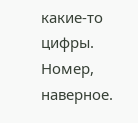какие-то цифры. Номер, наверное.